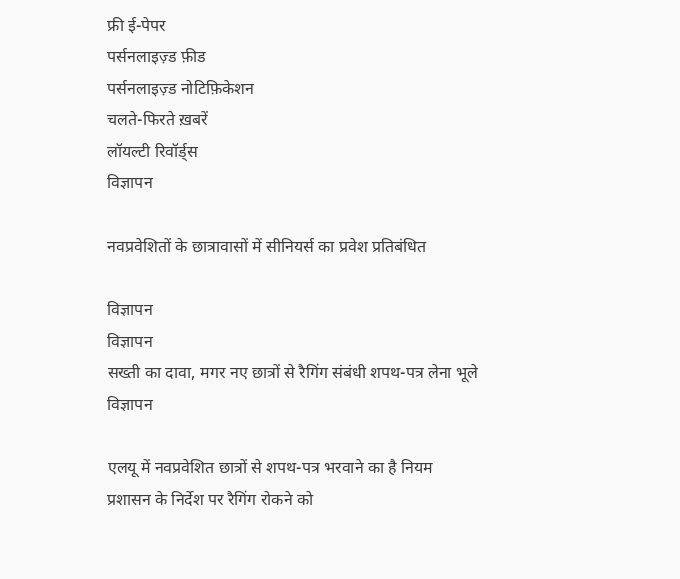फ्री ई-पेपर
पर्सनलाइज़्ड फ़ीड
पर्सनलाइज़्ड नोटिफ़िकेशन
चलते-फिरते ख़बरें
लॉयल्टी रिवॉर्ड्स
विज्ञापन

नवप्रवेशितों के छात्रावासों में सीनियर्स का प्रवेश प्रतिबंधित

विज्ञापन
विज्ञापन
सख्ती का दावा, मगर नए छात्रों से रैगिंग संबंधी शपथ-पत्र लेना भूले
विज्ञापन

एलयू में नवप्रवेशित छात्रों से शपथ-पत्र भरवाने का है नियम
प्रशासन के निर्देश पर रैगिंग रोकने को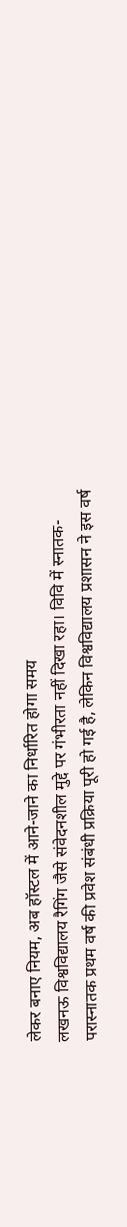लेकर बनाए नियम, अब हॉस्टल में आने-जाने का निर्धारित होगा समय
लखनऊ विश्वविद्यालय रैगिंग जैसे संवेदनशील मुद्दे पर गंभीरता नहीं दिखा रहा। विवि में स्नातक-परास्नातक प्रथम वर्ष की प्रवेश संबंधी प्रक्रिया पूरी हो गई है, लेकिन विश्वविद्यालय प्रशासन ने इस वर्ष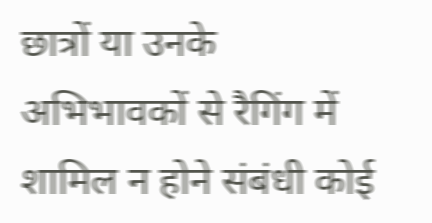छात्रों या उनके अभिभावकों से रैगिंग में शामिल न होने संबंधी कोई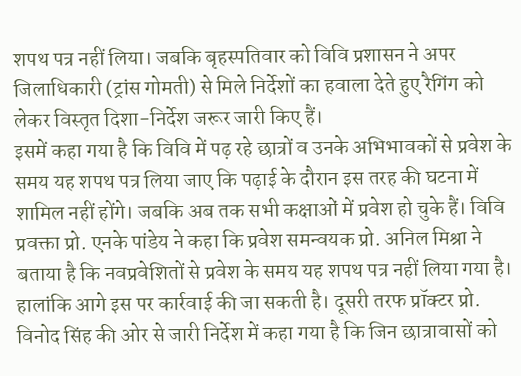शपथ पत्र नहीं लिया। जबकि बृहस्पतिवार को विवि प्रशासन ने अपर जिलाधिकारी (ट्रांस गोमती) से मिले निर्देशों का हवाला देते हुए रैगिंग को लेकर विस्तृत दिशा-निर्देश जरूर जारी किए हैं।
इसमें कहा गया है कि विवि में पढ़ रहे छात्रों व उनके अभिभावकों से प्रवेश के समय यह शपथ पत्र लिया जाए कि पढ़ाई के दौरान इस तरह की घटना में शामिल नहीं होंगे। जबकि अब तक सभी कक्षाओं में प्रवेश हो चुके हैं। विवि प्रवक्ता प्रो. एनके पांडेय ने कहा कि प्रवेश समन्वयक प्रो. अनिल मिश्रा ने बताया है कि नवप्रवेशितों से प्रवेश के समय यह शपथ पत्र नहीं लिया गया है। हालांकि आगे इस पर कार्रवाई की जा सकती है। दूसरी तरफ प्रॉक्टर प्रो. विनोद सिंह की ओर से जारी निर्देश में कहा गया है कि जिन छात्रावासों को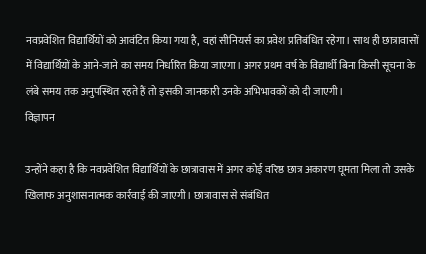नवप्रवेशित विद्यार्थियों को आवंटित किया गया है, वहां सीनियर्स का प्रवेश प्रतिबंधित रहेगा। साथ ही छात्रावासों में विद्यार्थियों के आने-जाने का समय निर्धारित किया जाएगा। अगर प्रथम वर्ष के विद्यार्थी बिना किसी सूचना के लंबे समय तक अनुपस्थित रहते हैं तो इसकी जानकारी उनके अभिभावकों को दी जाएगी।
विज्ञापन

उन्होंने कहा है कि नवप्रवेशित विद्यार्थियों के छात्रावास में अगर कोई वरिष्ठ छात्र अकारण घूमता मिला तो उसके खिलाफ अनुशासनात्मक कार्रवाई की जाएगी। छात्रावास से संबंधित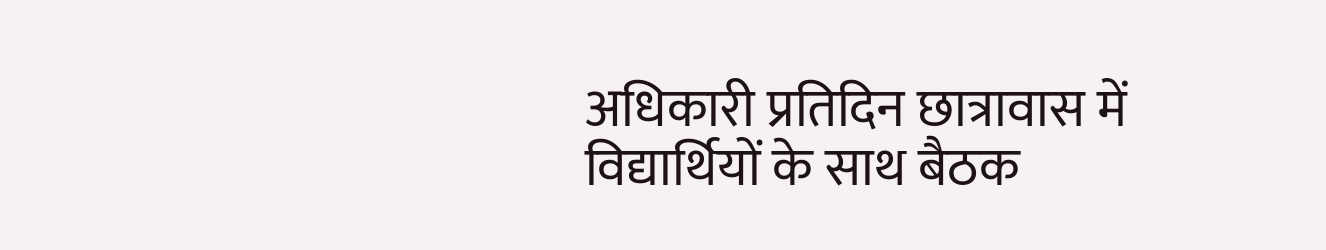अधिकारी प्रतिदिन छात्रावास में विद्यार्थियों के साथ बैठक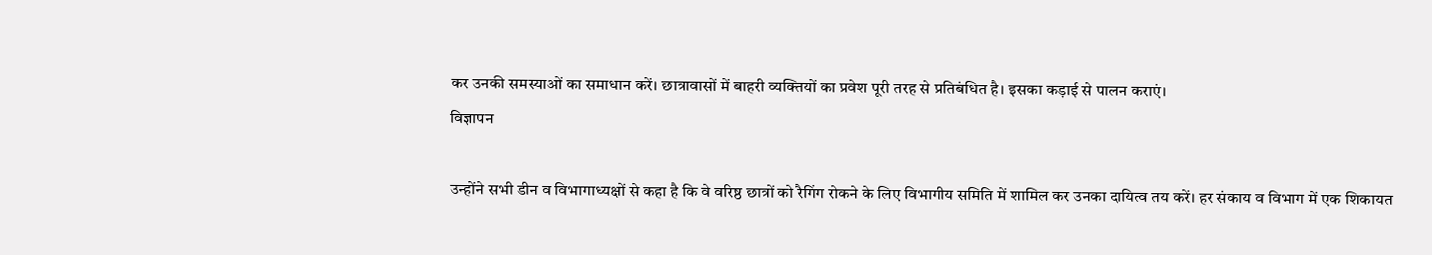कर उनकी समस्याओं का समाधान करें। छात्रावासों में बाहरी व्यक्तियों का प्रवेश पूरी तरह से प्रतिबंधित है। इसका कड़ाई से पालन कराएं।
विज्ञापन

उन्होंने सभी डीन व विभागाध्यक्षों से कहा है कि वे वरिष्ठ छात्रों को रैगिंग रोकने के लिए विभागीय समिति में शामिल कर उनका दायित्व तय करें। हर संकाय व विभाग में एक शिकायत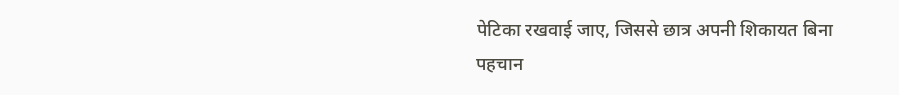पेटिका रखवाई जाए, जिससे छात्र अपनी शिकायत बिना पहचान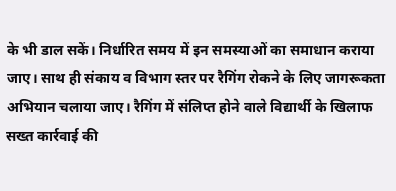के भी डाल सकें। निर्धारित समय में इन समस्याओं का समाधान कराया जाए। साथ ही संकाय व विभाग स्तर पर रैगिंग रोकने के लिए जागरूकता अभियान चलाया जाए। रैगिंग में संलिप्त होने वाले विद्यार्थी के खिलाफ सख्त कार्रवाई की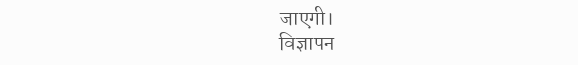जाएगी।
विज्ञापन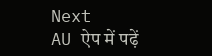Next
AU ऐप में पढ़ें